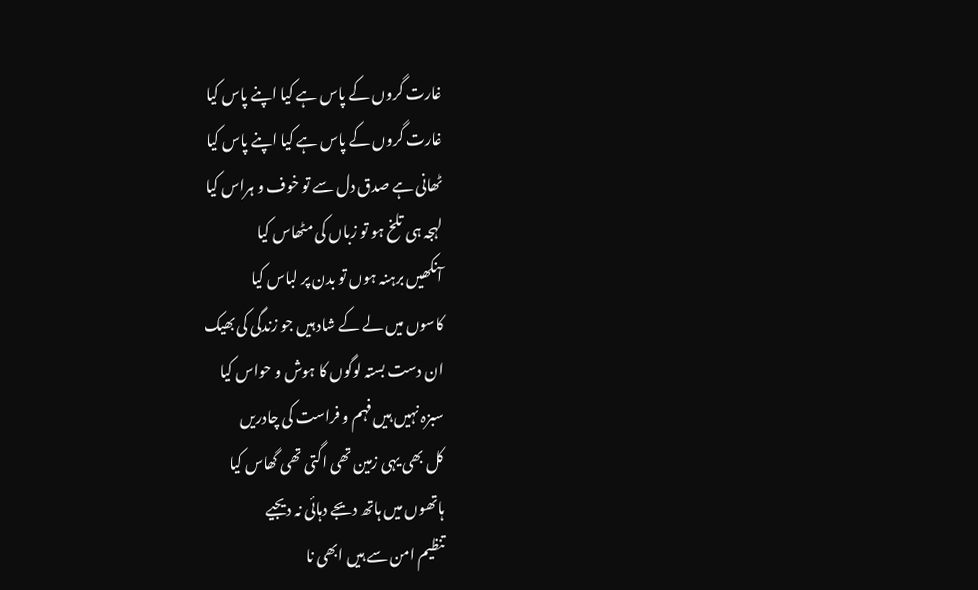غارت گروں کے پاس ہے کیا اپنے پاس کیا
غارت گروں کے پاس ہے کیا اپنے پاس کیا
ٹھانی ہے صدق دل سے تو خوف و ہراس کیا
لہجہ ہی تلخ ہو تو زباں کی مٹھاس کیا
آنکھیں برہنہ ہوں تو بدن پر لباس کیا
کاسوں میں لے کے شاد ہیں جو زندگی کی بھیک
ان دست بستہ لوگوں کا ہوش و حواس کیا
سبزہ نہیں ہیں فہم و فراست کی چادریں
کل بھی یہی زمین تھی اگتی تھی گھاس کیا
ہاتھوں میں ہاتھ دیجے دہائی نہ دیجیے
تنظیم امن سے ہیں ابھی نا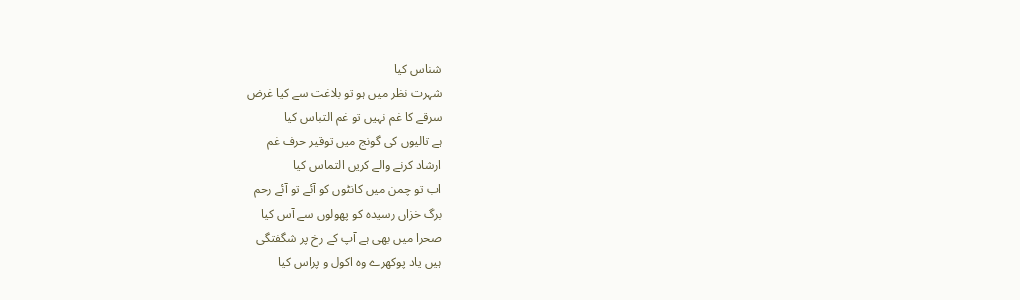شناس کیا
شہرت نظر میں ہو تو بلاغت سے کیا غرض
سرقے کا غم نہیں تو غم التباس کیا
ہے تالیوں کی گونج میں توقیر حرف غم
ارشاد کرنے والے کریں التماس کیا
اب تو چمن میں کانٹوں کو آئے تو آئے رحم
برگ خزاں رسیدہ کو پھولوں سے آس کیا
صحرا میں بھی ہے آپ کے رخ پر شگفتگی
ہیں یاد پوکھرے وہ اکول و پراس کیا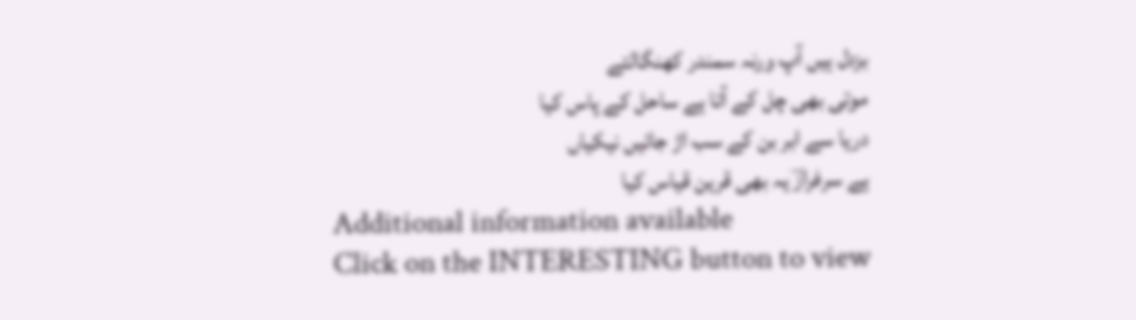بزدل ہیں آپ ورنہ سمندر کھنگالتے
موتی بھی چل کے آتا ہے ساحل کے پاس کیا
دریا سے ابر بن کے سب اڑ جائیں نیکیاں
ہے سرفرازؔ یہ بھی قرین قیاس کیا
Additional information available
Click on the INTERESTING button to view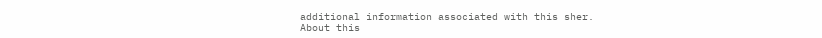additional information associated with this sher.
About this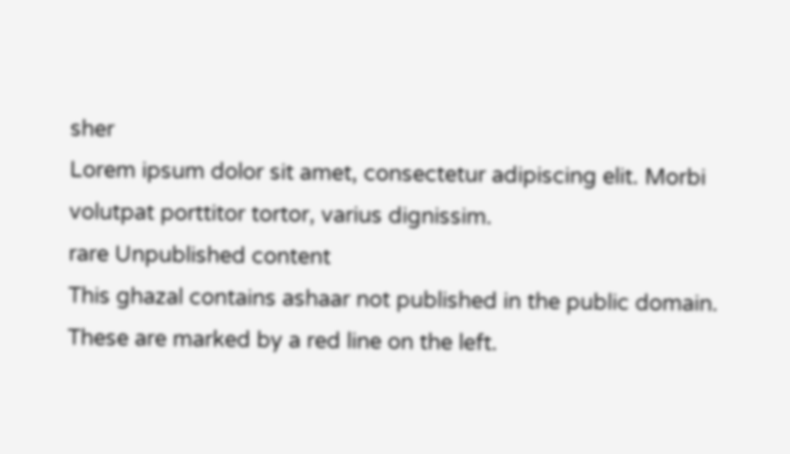sher
Lorem ipsum dolor sit amet, consectetur adipiscing elit. Morbi volutpat porttitor tortor, varius dignissim.
rare Unpublished content
This ghazal contains ashaar not published in the public domain. These are marked by a red line on the left.